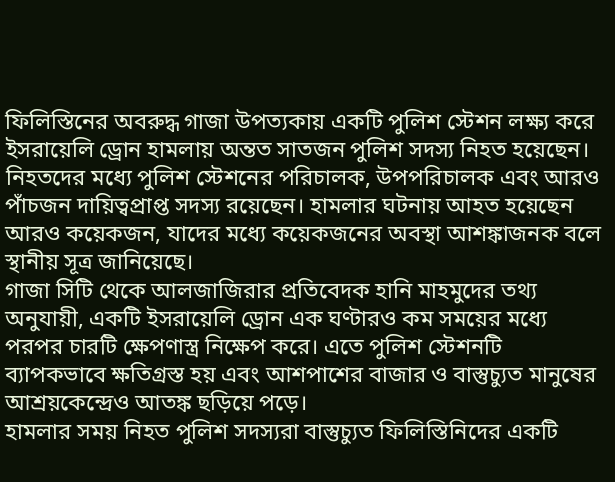ফিলিস্তিনের অবরুদ্ধ গাজা উপত্যকায় একটি পুলিশ স্টেশন লক্ষ্য করে ইসরায়েলি ড্রোন হামলায় অন্তত সাতজন পুলিশ সদস্য নিহত হয়েছেন। নিহতদের মধ্যে পুলিশ স্টেশনের পরিচালক, উপপরিচালক এবং আরও পাঁচজন দায়িত্বপ্রাপ্ত সদস্য রয়েছেন। হামলার ঘটনায় আহত হয়েছেন আরও কয়েকজন, যাদের মধ্যে কয়েকজনের অবস্থা আশঙ্কাজনক বলে স্থানীয় সূত্র জানিয়েছে।
গাজা সিটি থেকে আলজাজিরার প্রতিবেদক হানি মাহমুদের তথ্য অনুযায়ী, একটি ইসরায়েলি ড্রোন এক ঘণ্টারও কম সময়ের মধ্যে পরপর চারটি ক্ষেপণাস্ত্র নিক্ষেপ করে। এতে পুলিশ স্টেশনটি ব্যাপকভাবে ক্ষতিগ্রস্ত হয় এবং আশপাশের বাজার ও বাস্তুচ্যুত মানুষের আশ্রয়কেন্দ্রেও আতঙ্ক ছড়িয়ে পড়ে।
হামলার সময় নিহত পুলিশ সদস্যরা বাস্তুচ্যুত ফিলিস্তিনিদের একটি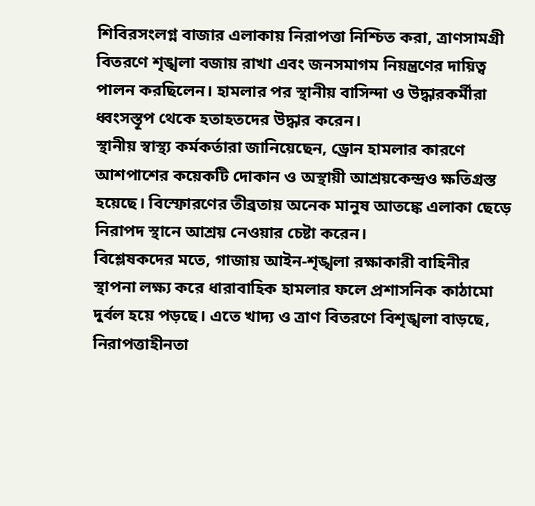শিবিরসংলগ্ন বাজার এলাকায় নিরাপত্তা নিশ্চিত করা, ত্রাণসামগ্রী বিতরণে শৃঙ্খলা বজায় রাখা এবং জনসমাগম নিয়ন্ত্রণের দায়িত্ব পালন করছিলেন। হামলার পর স্থানীয় বাসিন্দা ও উদ্ধারকর্মীরা ধ্বংসস্তূপ থেকে হতাহতদের উদ্ধার করেন।
স্থানীয় স্বাস্থ্য কর্মকর্তারা জানিয়েছেন, ড্রোন হামলার কারণে আশপাশের কয়েকটি দোকান ও অস্থায়ী আশ্রয়কেন্দ্রও ক্ষতিগ্রস্ত হয়েছে। বিস্ফোরণের তীব্রতায় অনেক মানুষ আতঙ্কে এলাকা ছেড়ে নিরাপদ স্থানে আশ্রয় নেওয়ার চেষ্টা করেন।
বিশ্লেষকদের মতে, গাজায় আইন-শৃঙ্খলা রক্ষাকারী বাহিনীর স্থাপনা লক্ষ্য করে ধারাবাহিক হামলার ফলে প্রশাসনিক কাঠামো দুর্বল হয়ে পড়ছে। এতে খাদ্য ও ত্রাণ বিতরণে বিশৃঙ্খলা বাড়ছে, নিরাপত্তাহীনতা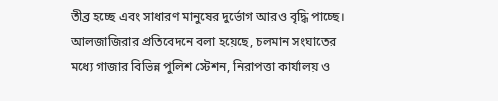তীব্র হচ্ছে এবং সাধারণ মানুষের দুর্ভোগ আরও বৃদ্ধি পাচ্ছে।
আলজাজিরার প্রতিবেদনে বলা হয়েছে, চলমান সংঘাতের মধ্যে গাজার বিভিন্ন পুলিশ স্টেশন, নিরাপত্তা কার্যালয় ও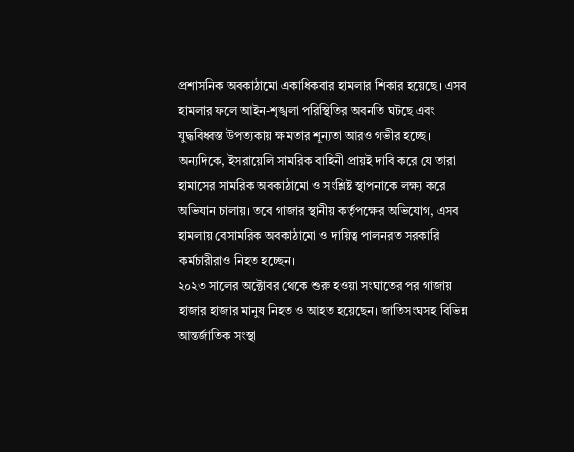প্রশাসনিক অবকাঠামো একাধিকবার হামলার শিকার হয়েছে। এসব হামলার ফলে আইন-শৃঙ্খলা পরিস্থিতির অবনতি ঘটছে এবং যুদ্ধবিধ্বস্ত উপত্যকায় ক্ষমতার শূন্যতা আরও গভীর হচ্ছে।
অন্যদিকে, ইসরায়েলি সামরিক বাহিনী প্রায়ই দাবি করে যে তারা হামাসের সামরিক অবকাঠামো ও সংশ্লিষ্ট স্থাপনাকে লক্ষ্য করে অভিযান চালায়। তবে গাজার স্থানীয় কর্তৃপক্ষের অভিযোগ, এসব হামলায় বেসামরিক অবকাঠামো ও দায়িত্ব পালনরত সরকারি কর্মচারীরাও নিহত হচ্ছেন।
২০২৩ সালের অক্টোবর থেকে শুরু হওয়া সংঘাতের পর গাজায় হাজার হাজার মানুষ নিহত ও আহত হয়েছেন। জাতিসংঘসহ বিভিন্ন আন্তর্জাতিক সংস্থা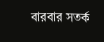বারবার সতর্ক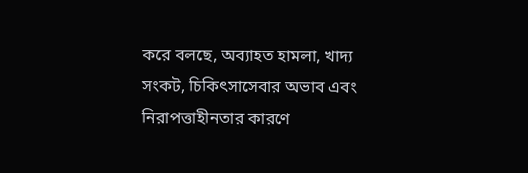করে বলছে, অব্যাহত হামলা, খাদ্য সংকট, চিকিৎসাসেবার অভাব এবং নিরাপত্তাহীনতার কারণে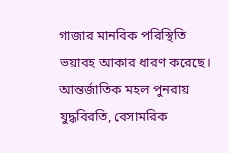গাজার মানবিক পরিস্থিতি ভয়াবহ আকার ধারণ করেছে। আন্তর্জাতিক মহল পুনরায় যুদ্ধবিরতি, বেসামরিক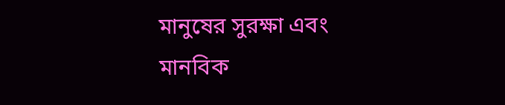মানুষের সুরক্ষা এবং মানবিক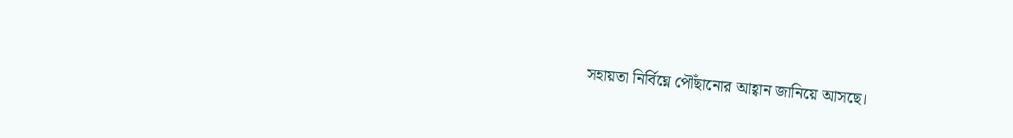সহায়তা নির্বিঘ্নে পৌঁছানোর আহ্বান জানিয়ে আসছে।